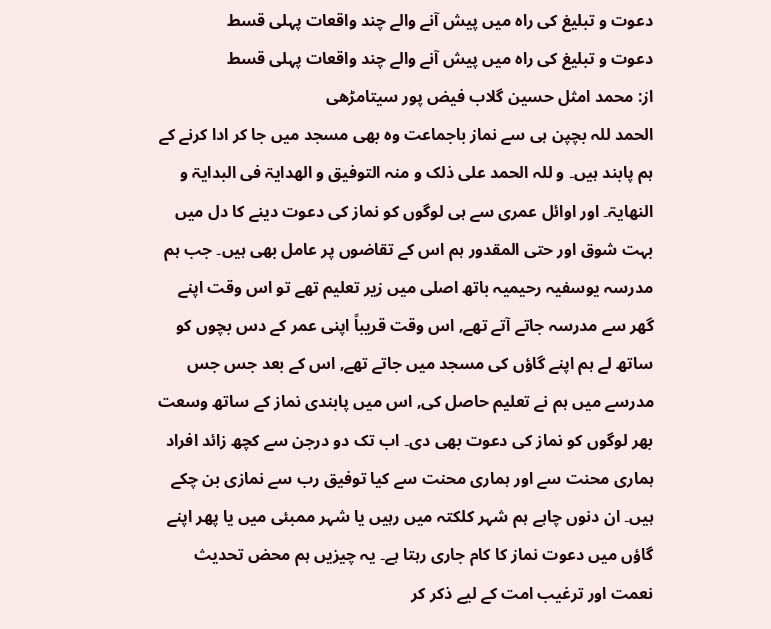دعوت و تبلیغ کی راہ میں پیش آنے والے چند واقعات پہلی قسط
دعوت و تبلیغ کی راہ میں پیش آنے والے چند واقعات پہلی قسط
از: محمد امثل حسین گلاب فیض پور سیتامڑھی
الحمد للہ بچپن ہی سے نماز باجماعت وہ بھی مسجد میں جا کر ادا کرنے کے ہم پابند ہیں۔ و للہ الحمد علی ذلک و منہ التوفیق و الھدایۃ فی البدایۃ و النھایۃ۔ اور اوائل عمری سے ہی لوگوں کو نماز کی دعوت دینے کا دل میں بہت شوق اور حتی المقدور ہم اس کے تقاضوں پر عامل بھی ہیں۔ جب ہم مدرسہ یوسفیہ رحیمیہ باتھ اصلی میں زیر تعلیم تھے تو اس وقت اپنے گھر سے مدرسہ جاتے آتے تھے, اس وقت قریباً اپنی عمر کے دس بچوں کو ساتھ لے ہم اپنے گاؤں کی مسجد میں جاتے تھے, اس کے بعد جس جس مدرسے میں ہم نے تعلیم حاصل کی, اس میں پابندی نماز کے ساتھ وسعت بھر لوگوں کو نماز کی دعوت بھی دی۔ اب تک دو درجن سے کچھ زائد افراد ہماری محنت سے اور ہماری محنت سے کیا توفیق رب سے نمازی بن چکے ہیں۔ ان دنوں چاہے ہم شہر کلکتہ میں رہیں یا شہر ممبئی میں یا پھر اپنے گاؤں میں دعوت نماز کا کام جاری رہتا ہے۔ یہ چیزیں ہم محض تحدیث نعمت اور ترغیب امت کے لیے ذکر کر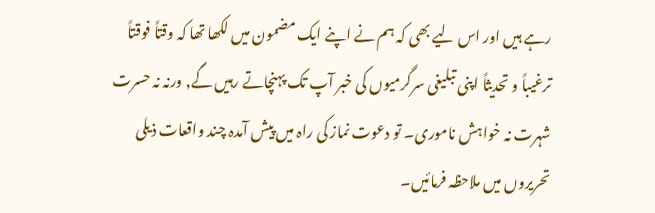رہے ہیں اور اس لیے بھی کہ ہم نے اپنے ایک مضمون میں لکھا تھا کہ وقتاً فوقتاً ترغیباً و تحدیثاً اپنی تبلیغی سرگرمیوں کی خبر آپ تک پہنچاتے رہیں گے, ورنہ نہ حسرت شہرت نہ خواہش ناموری۔ تو دعوت نماز کی راہ میں پیش آمدہ چند واقعات ذیلی تحریروں میں ملاحظہ فرمائیں۔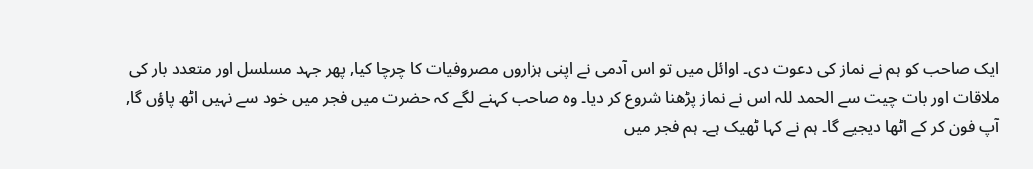ایک صاحب کو ہم نے نماز کی دعوت دی۔ اوائل میں تو اس آدمی نے اپنی ہزاروں مصروفیات کا چرچا کیا, پھر جہد مسلسل اور متعدد بار کی ملاقات اور بات چیت سے الحمد للہ اس نے نماز پڑھنا شروع کر دیا۔ وہ صاحب کہنے لگے کہ حضرت میں فجر میں خود سے نہیں اٹھ پاؤں گا, آپ فون کر کے اٹھا دیجیے گا۔ ہم نے کہا ٹھیک ہے۔ ہم فجر میں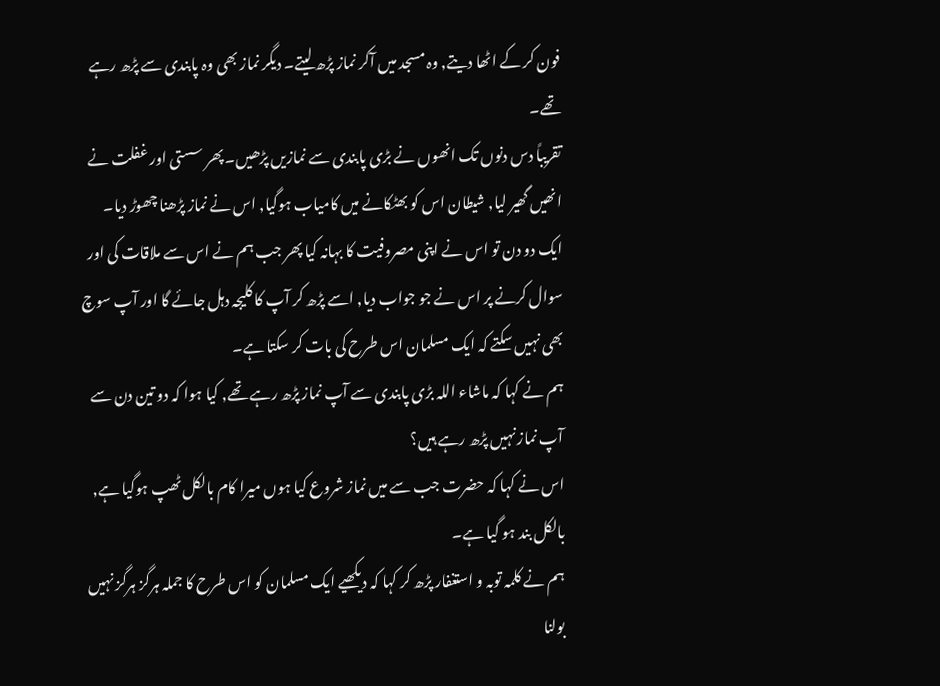فون کر کے اٹھا دیتے, وہ مسجد میں آکر نماز پڑھ لیتے۔ دیگر نماز بھی وہ پابندی سے پڑھ رہے تھے۔
تقریباً دس دنوں تک انھوں نے بڑی پابندی سے نمازیں پڑھیں۔ پھر سستی اور غفلت نے انھیں گھیر لیا, شیطان اس کو بھٹکانے میں کامیاب ہوگیا, اس نے نماز پڑھنا چھوڑ دیا۔
ایک دو دن تو اس نے اپنی مصروفیت کا بہانہ کیا پھر جب ہم نے اس سے ملاقات کی اور سوال کرنے پر اس نے جو جواب دیا, اسے پڑھ کر آپ کا کلیجہ دہل جائے گا اور آپ سوچ بھی نہیں سکتے کہ ایک مسلمان اس طرح کی بات کر سکتا ہے۔
ہم نے کہا کہ ماشاء اللہ بڑی پابندی سے آپ نماز پڑھ رہے تھے, کیا ہوا کہ دو تین دن سے آپ نماز نہیں پڑھ رہے ہیں؟
اس نے کہا کہ حضرت جب سے میں نماز شروع کیا ہوں میرا کام بالکل ٹھپ ہوگیا ہے, بالکل بند ہو گیا ہے۔
ہم نے کلمہ توبہ و استغفار پڑھ کر کہا کہ دیکھیے ایک مسلمان کو اس طرح کا جملہ ہرگز ہرگز نہیں بولنا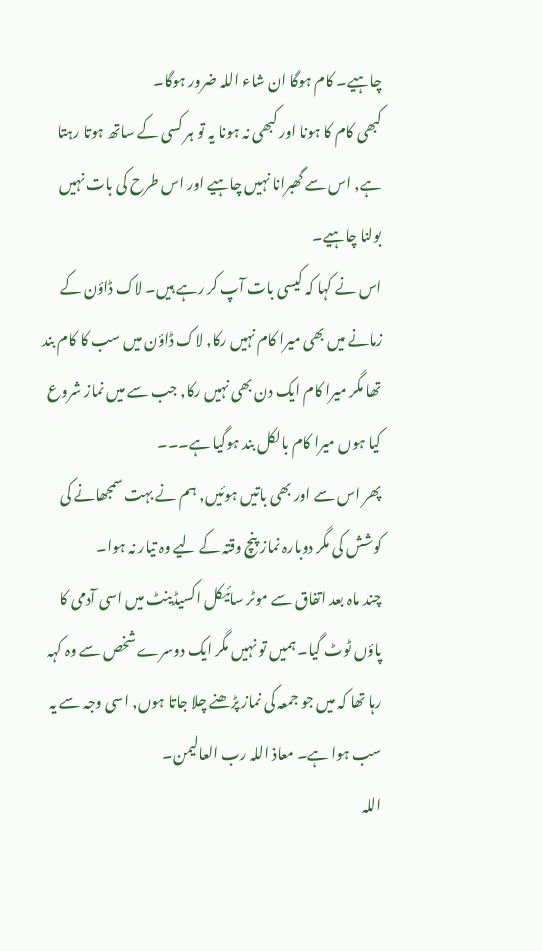چاہیے۔ کام ہوگا ان شاء اللہ ضرور ہوگا۔
کبھی کام کا ہونا اور کبھی نہ ہونا یہ تو ہر کسی کے ساتھ ہوتا رہتا ہے, اس سے گھبرانا نہیں چاہیے اور اس طرح کی بات نہیں بولنا چاہیے۔
اس نے کہا کہ کیسی بات آپ کر رہے ہیں۔ لاک ڈاؤن کے زمانے میں بھی میرا کام نہیں رکا, لاک ڈاؤن میں سب کا کام بند تھا مگر میرا کام ایک دن بھی نہیں رکا, جب سے میں نماز شروع کیا ہوں میرا کام بالکل بند ہوگیا ہے۔۔۔
پھر اس سے اور بھی باتيں ہوئیں, ہم نے بہت سمجھانے کی کوشش کی مگر دوبارہ نماز پنچ وقتہ کے لیے وہ تیار نہ ہوا۔
چند ماہ بعد اتفاق سے موٹر سائیکل اکسیڈینٹ میں اسی آدمی کا پاؤں ٹوٹ گیا۔ ہمیں تو نہیں مگر ایک دوسرے شخص سے وہ کہہ رہا تھا کہ میں جو جمعہ کی نماز پڑھنے چلا جاتا ہوں, اسی وجہ سے یہ سب ہوا ہے۔ معاذ اللہ رب العالیمن۔
اللہ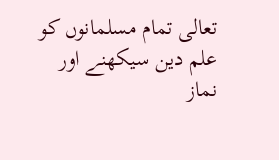تعالی تمام مسلمانوں کو علم دین سیکھنے اور نماز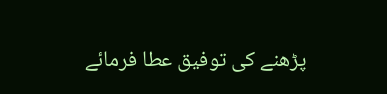پڑھنے کی توفیق عطا فرمائے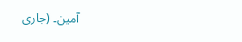آمین۔ (جاری